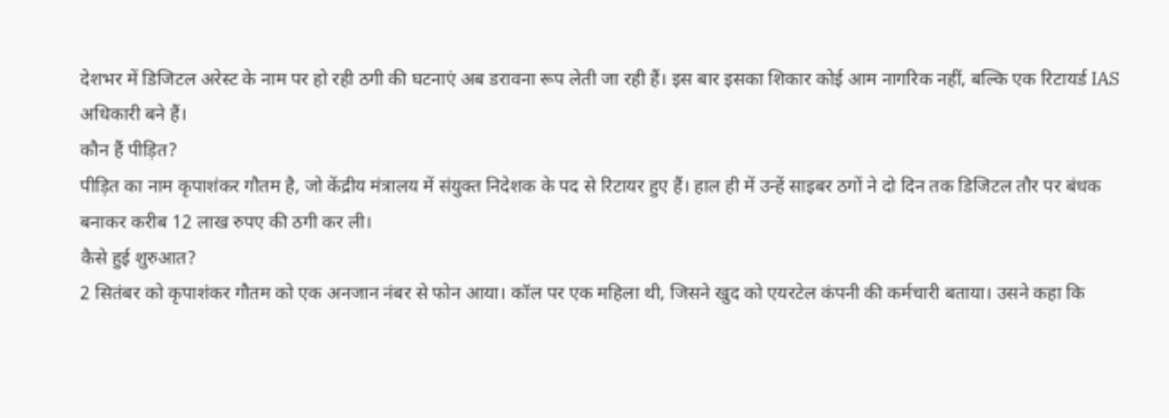देशभर में डिजिटल अरेस्ट के नाम पर हो रही ठगी की घटनाएं अब डरावना रूप लेती जा रही हैं। इस बार इसका शिकार कोई आम नागरिक नहीं, बल्कि एक रिटायर्ड IAS अधिकारी बने हैं।
कौन हैं पीड़ित?
पीड़ित का नाम कृपाशंकर गौतम है, जो केंद्रीय मंत्रालय में संयुक्त निदेशक के पद से रिटायर हुए हैं। हाल ही में उन्हें साइबर ठगों ने दो दिन तक डिजिटल तौर पर बंधक बनाकर करीब 12 लाख रुपए की ठगी कर ली।
कैसे हुई शुरुआत?
2 सितंबर को कृपाशंकर गौतम को एक अनजान नंबर से फोन आया। कॉल पर एक महिला थी, जिसने खुद को एयरटेल कंपनी की कर्मचारी बताया। उसने कहा कि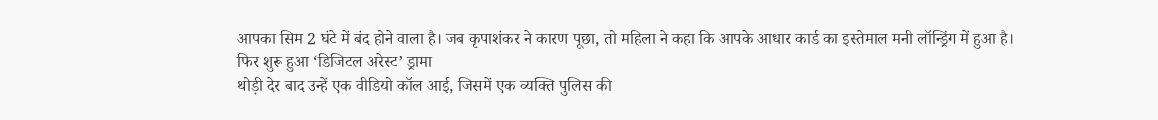आपका सिम 2 घंटे में बंद होने वाला है। जब कृपाशंकर ने कारण पूछा, तो महिला ने कहा कि आपके आधार कार्ड का इस्तेमाल मनी लॉन्ड्रिंग में हुआ है।
फिर शुरू हुआ ‘डिजिटल अरेस्ट’ ड्रामा
थोड़ी देर बाद उन्हें एक वीडियो कॉल आई, जिसमें एक व्यक्ति पुलिस की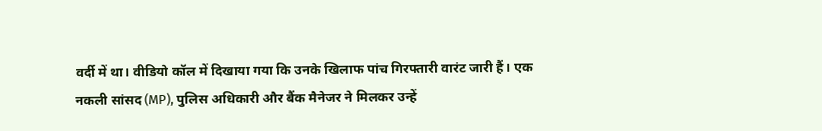वर्दी में था। वीडियो कॉल में दिखाया गया कि उनके खिलाफ पांच गिरफ्तारी वारंट जारी हैं। एक नकली सांसद (MP), पुलिस अधिकारी और बैंक मैनेजर ने मिलकर उन्हें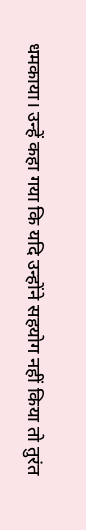धमकाया। उन्हें कहा गया कि यदि उन्होंने सहयोग नहीं किया तो तुरंत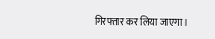गिरफ्तार कर लिया जाएगा।